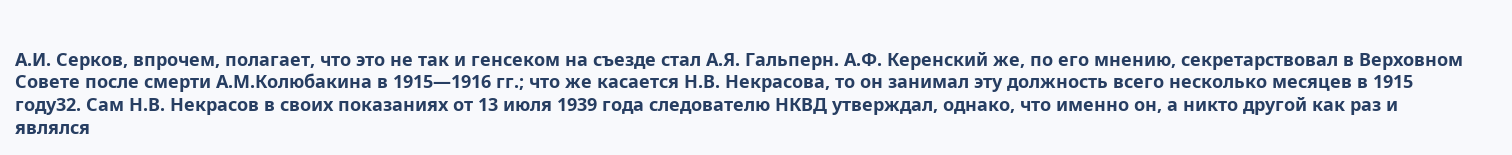А.И. Серков, впрочем, полагает, что это не так и генсеком на съезде стал А.Я. Гальперн. А.Ф. Керенский же, по его мнению, секретарствовал в Верховном Совете после смерти А.М.Колюбакина в 1915—1916 гг.; что же касается Н.В. Некрасова, то он занимал эту должность всего несколько месяцев в 1915 году32. Сам Н.В. Некрасов в своих показаниях от 13 июля 1939 года следователю НКВД утверждал, однако, что именно он, а никто другой как раз и являлся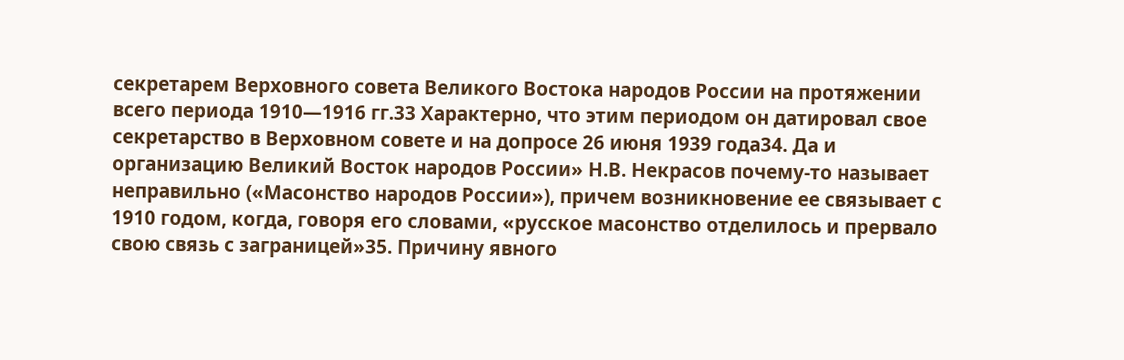секретарем Верховного совета Великого Востока народов России на протяжении всего периода 1910—1916 гг.33 Характерно, что этим периодом он датировал свое секретарство в Верховном совете и на допросе 26 июня 1939 года34. Да и организацию Великий Восток народов России» Н.В. Некрасов почему-то называет неправильно («Масонство народов России»), причем возникновение ее связывает с 1910 годом, когда, говоря его словами, «русское масонство отделилось и прервало свою связь с заграницей»35. Причину явного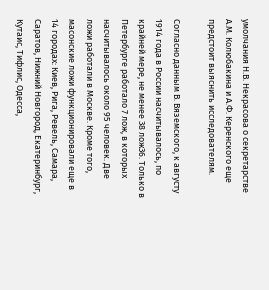умолчания Н.В. Некрасова о секретарстве А.М. Колюбакина и А.Ф. Керенского еще предстоит выяснить исследователям.

Согласно данным В. Вяземского, к августу 1914 года в России насчитывалось, по крайней мере, не менее 38 лож36. Только в Петербурге работало 7 лож, в которых насчитывалось около 95 человек. Две ложи работали в Москве. Кроме того, масонские ложи функционировали еще в 14 городах: Киев, Рига, Ревель, Самара, Саратов, Нижний Новгород, Екатеринбург, Кутаис, Тифлис, Одесса,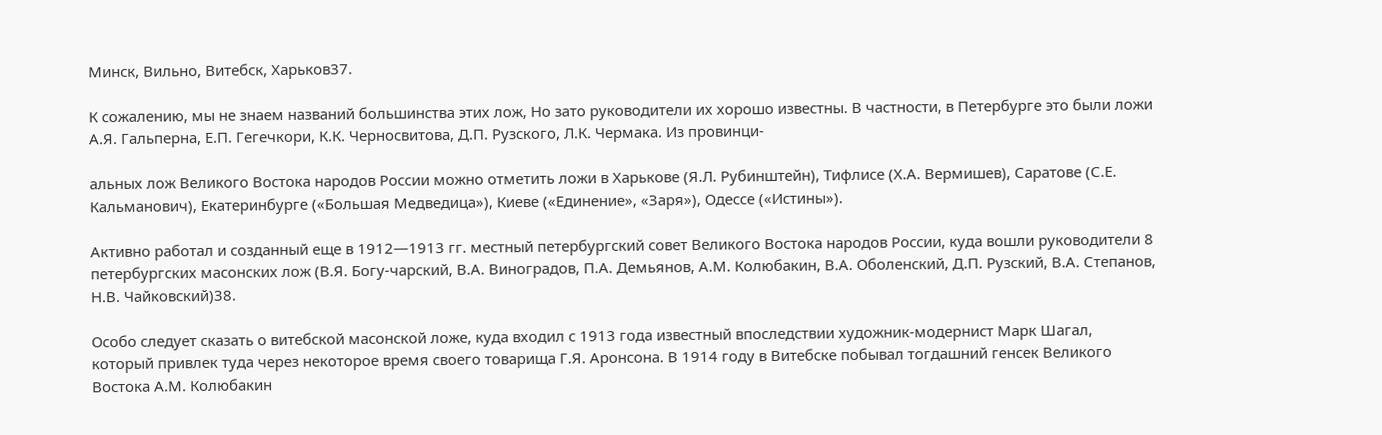Минск, Вильно, Витебск, Харьков37.

К сожалению, мы не знаем названий большинства этих лож, Но зато руководители их хорошо известны. В частности, в Петербурге это были ложи А.Я. Гальперна, Е.П. Гегечкори, К.К. Черносвитова, Д.П. Рузского, Л.К. Чермака. Из провинци-

альных лож Великого Востока народов России можно отметить ложи в Харькове (Я.Л. Рубинштейн), Тифлисе (Х.А. Вермишев), Саратове (С.Е. Кальманович), Екатеринбурге («Большая Медведица»), Киеве («Единение», «Заря»), Одессе («Истины»).

Активно работал и созданный еще в 1912—1913 гг. местный петербургский совет Великого Востока народов России, куда вошли руководители 8 петербургских масонских лож (В.Я. Богу-чарский, В.А. Виноградов, П.А. Демьянов, А.М. Колюбакин, В.А. Оболенский, Д.П. Рузский, В.А. Степанов, Н.В. Чайковский)38.

Особо следует сказать о витебской масонской ложе, куда входил с 1913 года известный впоследствии художник-модернист Марк Шагал, который привлек туда через некоторое время своего товарища Г.Я. Аронсона. В 1914 году в Витебске побывал тогдашний генсек Великого Востока А.М. Колюбакин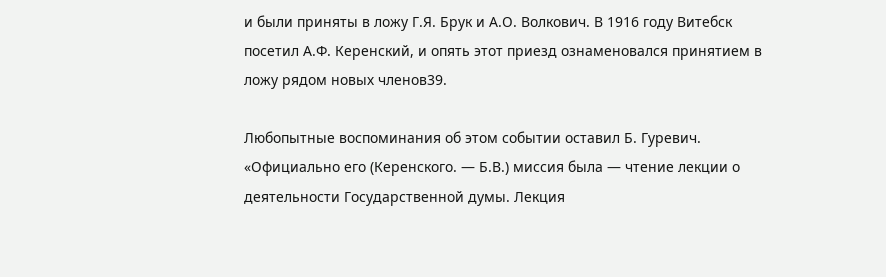и были приняты в ложу Г.Я. Брук и А.О. Волкович. В 1916 году Витебск посетил А.Ф. Керенский, и опять этот приезд ознаменовался принятием в ложу рядом новых членов39.

Любопытные воспоминания об этом событии оставил Б. Гуревич. «Официально его (Керенского. — Б.В.) миссия была — чтение лекции о деятельности Государственной думы. Лекция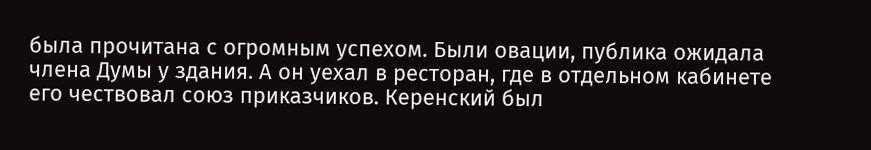была прочитана с огромным успехом. Были овации, публика ожидала члена Думы у здания. А он уехал в ресторан, где в отдельном кабинете его чествовал союз приказчиков. Керенский был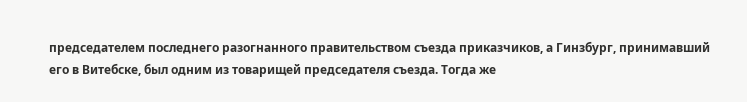председателем последнего разогнанного правительством съезда приказчиков, а Гинзбург, принимавший его в Витебске, был одним из товарищей председателя съезда. Тогда же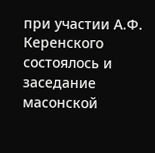при участии А.Ф. Керенского состоялось и заседание масонской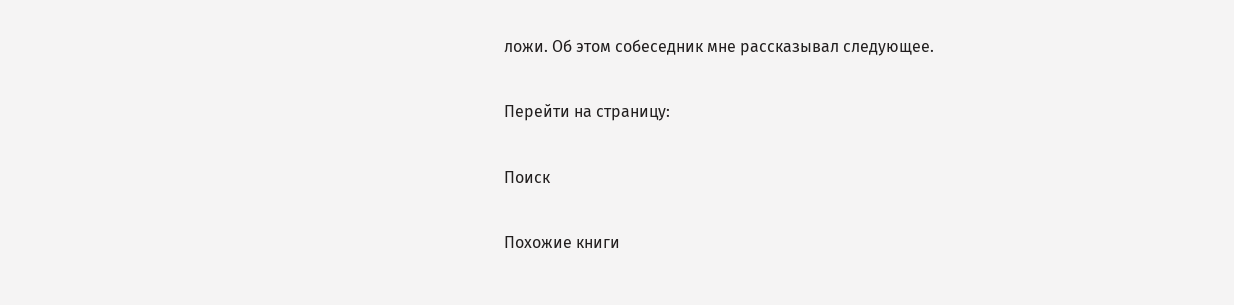ложи. Об этом собеседник мне рассказывал следующее.

Перейти на страницу:

Поиск

Похожие книги